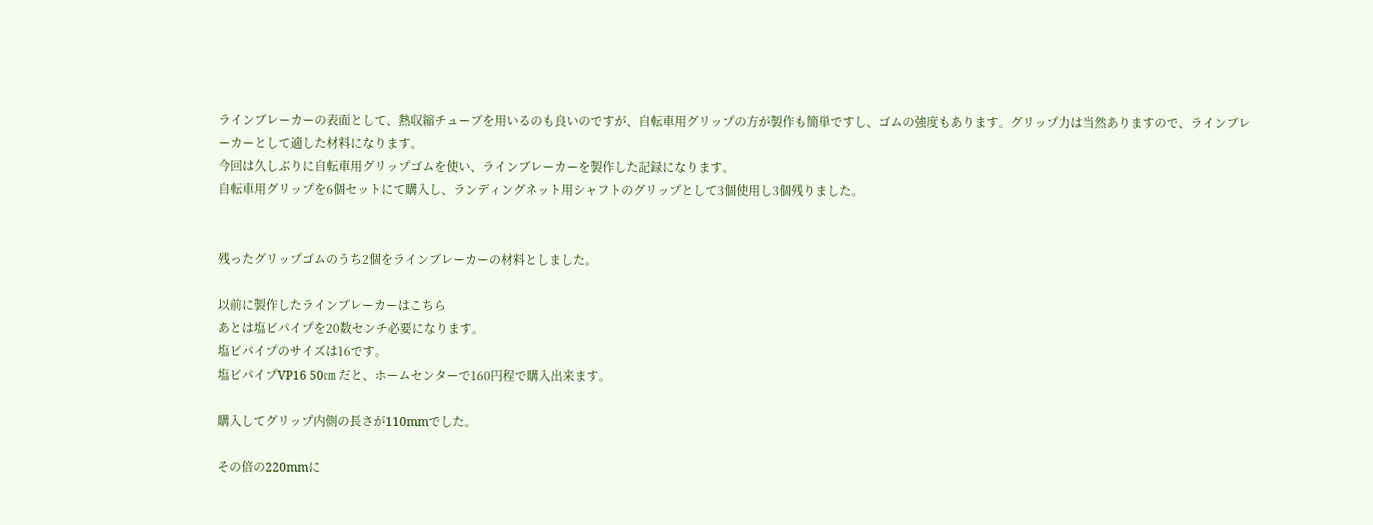ラインブレーカーの表面として、熱収縮チューブを用いるのも良いのですが、自転車用グリップの方が製作も簡単ですし、ゴムの強度もあります。グリップ力は当然ありますので、ラインブレーカーとして適した材料になります。
今回は久しぶりに自転車用グリップゴムを使い、ラインブレーカーを製作した記録になります。
自転車用グリップを6個セットにて購入し、ランディングネット用シャフトのグリップとして3個使用し3個残りました。


残ったグリップゴムのうち2個をラインブレーカーの材料としました。

以前に製作したラインブレーカーはこちら
あとは塩ビパイプを20数センチ必要になります。
塩ビパイプのサイズは16です。
塩ビパイプVP16 50㎝ だと、ホームセンターで160円程で購入出来ます。

購入してグリップ内側の長さが110mmでした。

その倍の220mmに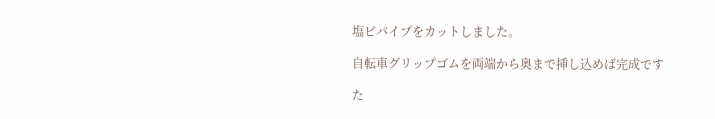塩ビパイプをカットしました。

自転車グリップゴムを両端から奥まで挿し込めば完成です

た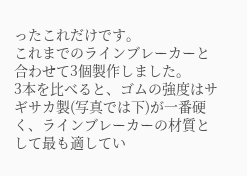ったこれだけです。
これまでのラインブレーカーと合わせて3個製作しました。
3本を比べると、ゴムの強度はサギサカ製(写真では下)が一番硬く、ラインブレーカーの材質として最も適してい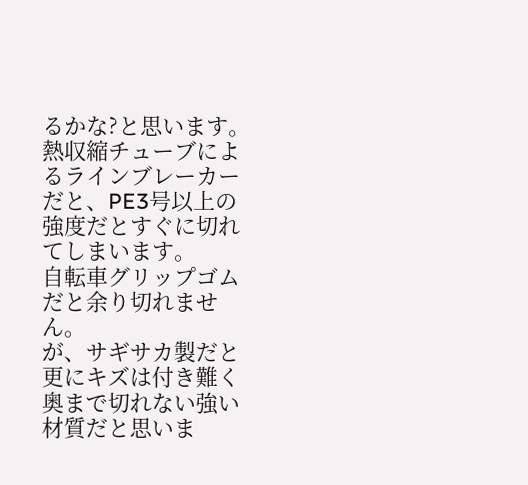るかな?と思います。
熱収縮チューブによるラインブレーカーだと、PE3号以上の強度だとすぐに切れてしまいます。
自転車グリップゴムだと余り切れません。
が、サギサカ製だと更にキズは付き難く奥まで切れない強い材質だと思いま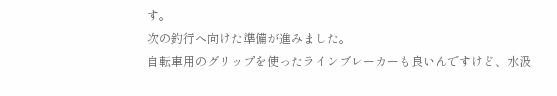す。
次の釣行へ向けた準備が進みました。
自転車用のグリップを使ったラインブレーカーも良いんですけど、水汲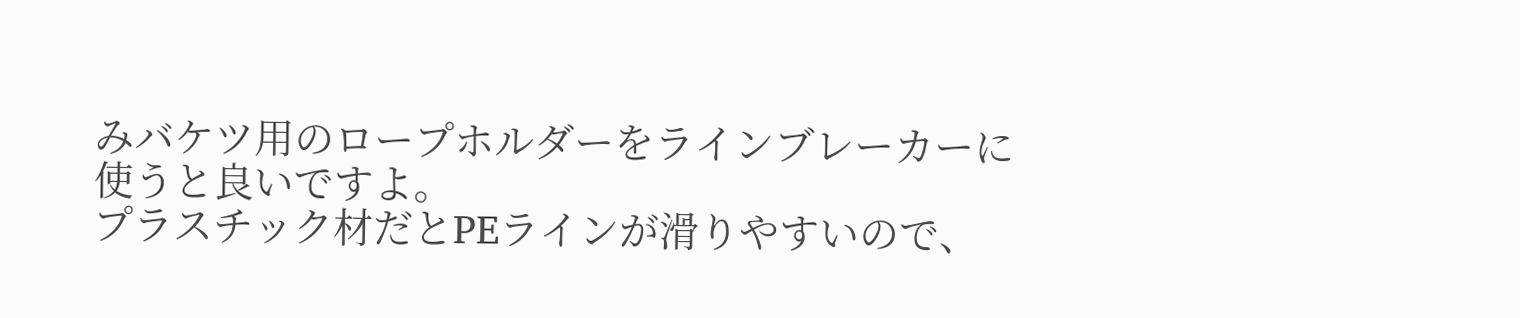みバケツ用のロープホルダーをラインブレーカーに使うと良いですよ。
プラスチック材だとPEラインが滑りやすいので、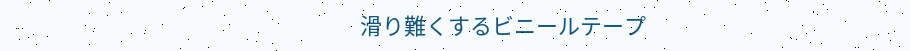滑り難くするビニールテープ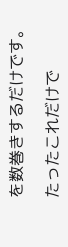を数巻きするだけです。

たったこれだけで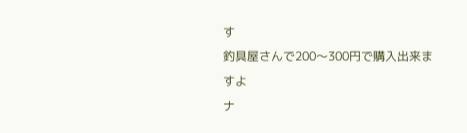す
釣具屋さんで200〜300円で購入出来ますよ
ナ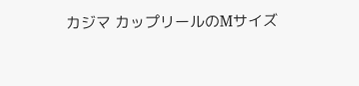カジマ カップリールのMサイズ